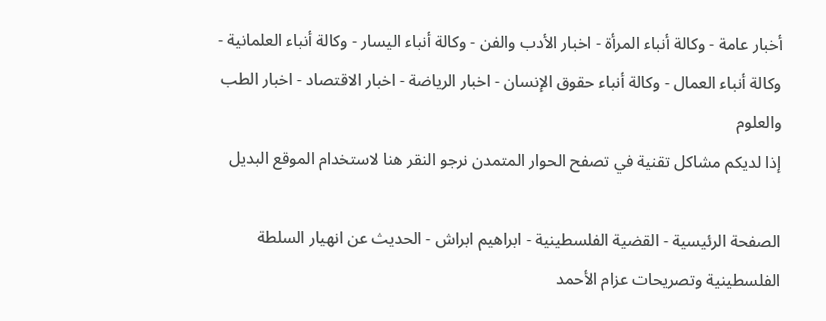أخبار عامة - وكالة أنباء المرأة - اخبار الأدب والفن - وكالة أنباء اليسار - وكالة أنباء العلمانية - وكالة أنباء العمال - وكالة أنباء حقوق الإنسان - اخبار الرياضة - اخبار الاقتصاد - اخبار الطب والعلوم
إذا لديكم مشاكل تقنية في تصفح الحوار المتمدن نرجو النقر هنا لاستخدام الموقع البديل

الصفحة الرئيسية - القضية الفلسطينية - ابراهيم ابراش - الحديث عن انهيار السلطة الفلسطينية وتصريحات عزام الأحمد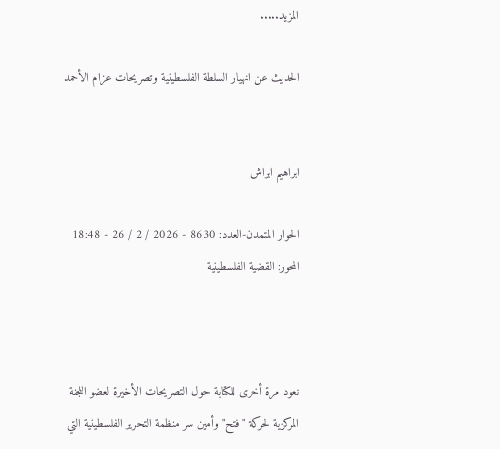المزيد.....

الحديث عن انهيار السلطة الفلسطينية وتصريحات عزام الأحمد


ابراهيم ابراش

الحوار المتمدن-العدد: 8630 - 2026 / 2 / 26 - 18:48
المحور: القضية الفلسطينية



نعود مرة أخرى للكتابة حول التصريحات الأخيرة لعضو اللجنة المركزية لحركة "فتح" وأمين سر منظمة التحرير الفلسطينية التي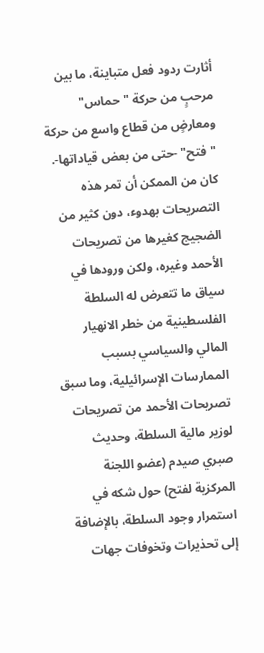أثارت ردود فعل متباينة، ما بين مرحبٍ من حركة "حماس" ومعارضٍ من قطاع واسع من حركة "فتح" -حتى من بعض قياداتها-. كان من الممكن أن تمر هذه التصريحات بهدوء، دون كثير من الضجيج كغيرها من تصريحات الأحمد وغيره، ولكن ورودها في سياق ما تتعرض له السلطة الفلسطينية من خطر الانهيار المالي والسياسي بسبب الممارسات الإسرائيلية، وما سبق تصريحات الأحمد من تصريحات لوزير مالية السلطة، وحديث صبري صيدم (عضو اللجنة المركزية لفتح) حول شكه في استمرار وجود السلطة، بالإضافة إلى تحذيرات وتخوفات جهات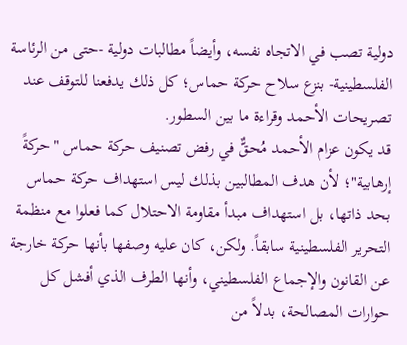دولية تصب في الاتجاه نفسه، وأيضاً مطالبات دولية -حتى من الرئاسة الفلسطينية- بنزع سلاح حركة حماس؛ كل ذلك يدفعنا للتوقف عند تصريحات الأحمد وقراءة ما بين السطور.
قد يكون عزام الأحمد مُحقٌّ في رفض تصنيف حركة حماس "حركةً إرهابية"؛ لأن هدف المطالبين بذلك ليس استهداف حركة حماس بحد ذاتها، بل استهداف مبدأ مقاومة الاحتلال كما فعلوا مع منظمة التحرير الفلسطينية سابقاً. ولكن، كان عليه وصفها بأنها حركة خارجة عن القانون والإجماع الفلسطيني، وأنها الطرف الذي أفشل كل حوارات المصالحة، بدلاً من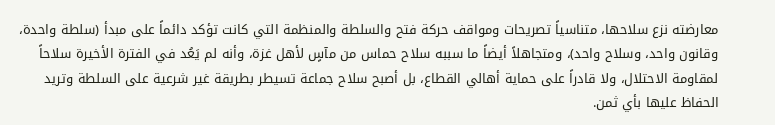معارضته نزع سلاحها، متناسياً تصريحات ومواقف حركة فتح والسلطة والمنظمة التي كانت تؤكد دائماً على مبدأ (سلطة واحدة، وقانون واحد، وسلاح واحد)، ومتجاهلاً أيضاً ما سببه سلاح حماس من مآسٍ لأهل غزة، وأنه لم يَعُد في الفترة الأخيرة سلاحاً لمقاومة الاحتلال، ولا قادراً على حماية أهالي القطاع، بل أصبح سلاح جماعة تسيطر بطريقة غير شرعية على السلطة وتريد الحفاظ عليها بأي ثمن.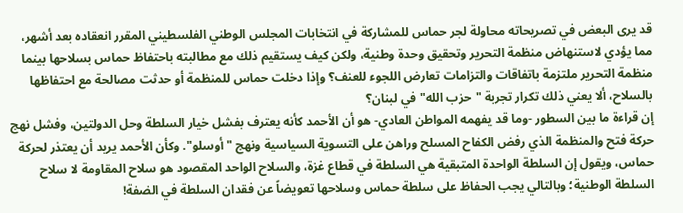قد يرى البعض في تصريحاته محاولة لجر حماس للمشاركة في انتخابات المجلس الوطني الفلسطيني المقرر انعقاده بعد أشهر، مما يؤدي لاستنهاض منظمة التحرير وتحقيق وحدة وطنية، ولكن كيف يستقيم ذلك مع مطالبته باحتفاظ حماس بسلاحها بينما منظمة التحرير ملتزمة باتفاقات والتزامات تعارض اللجوء للعنف؟ وإذا دخلت حماس للمنظمة أو حدثت مصالحة مع احتفاظها بالسلاح، ألا يعني ذلك تكرار تجربة "حزب الله" في لبنان؟
إن قراءة ما بين السطور -وما قد يفهمه المواطن العادي- هو أن الأحمد كأنه يعترف بفشل خيار السلطة وحل الدولتين، وفشل نهج حركة فتح والمنظمة الذي رفض الكفاح المسلح وراهن على التسوية السياسية ونهج "أوسلو". وكأن الأحمد يريد أن يعتذر لحركة حماس، ويقول إن السلطة الواحدة المتبقية هي السلطة في قطاع غزة، والسلاح الواحد المقصود هو سلاح المقاومة لا سلاح السلطة الوطنية؛ وبالتالي يجب الحفاظ على سلطة حماس وسلاحها تعويضاً عن فقدان السلطة في الضفة!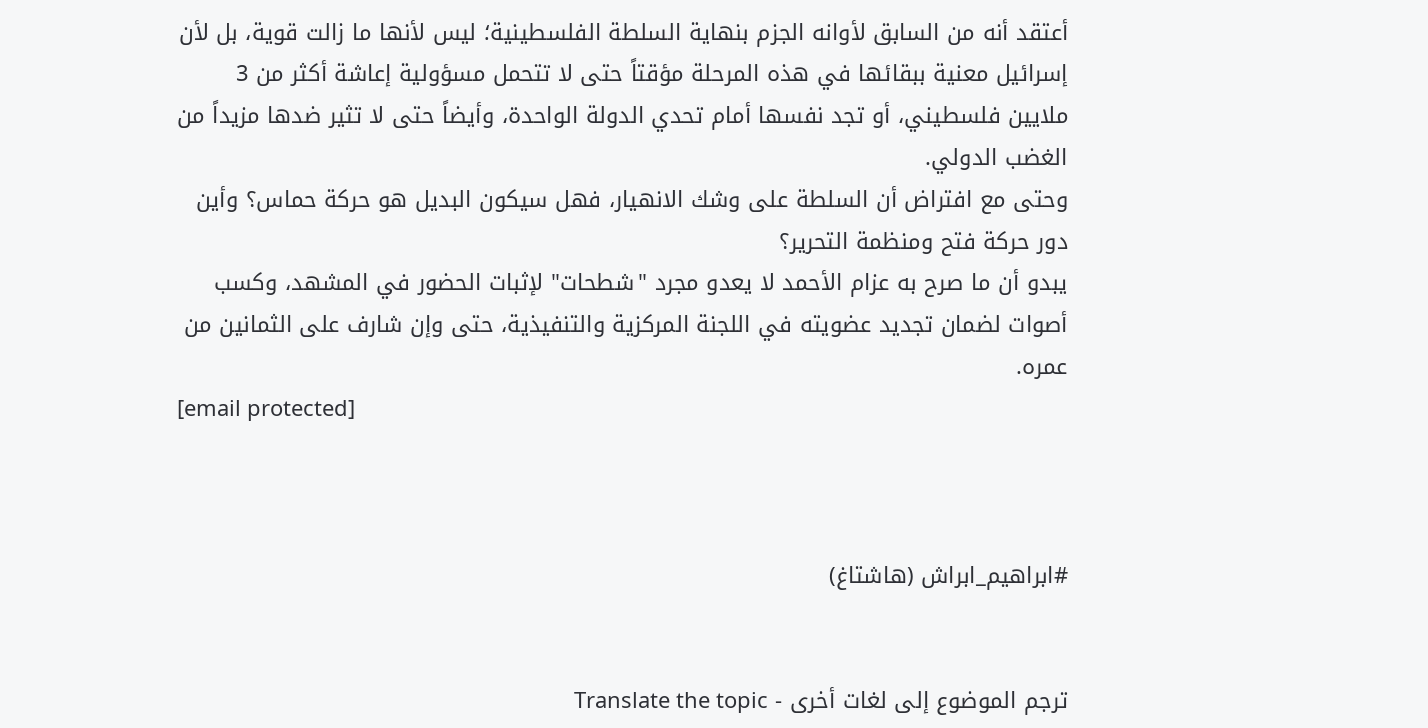أعتقد أنه من السابق لأوانه الجزم بنهاية السلطة الفلسطينية؛ ليس لأنها ما زالت قوية، بل لأن إسرائيل معنية ببقائها في هذه المرحلة مؤقتاً حتى لا تتحمل مسؤولية إعاشة أكثر من 3 ملايين فلسطيني، أو تجد نفسها أمام تحدي الدولة الواحدة، وأيضاً حتى لا تثير ضدها مزيداً من الغضب الدولي.
وحتى مع افتراض أن السلطة على وشك الانهيار، فهل سيكون البديل هو حركة حماس؟ وأين دور حركة فتح ومنظمة التحرير؟
يبدو أن ما صرح به عزام الأحمد لا يعدو مجرد "شطحات" لإثبات الحضور في المشهد، وكسب أصوات لضمان تجديد عضويته في اللجنة المركزية والتنفيذية، حتى وإن شارف على الثمانين من عمره.
[email protected]



#ابراهيم_ابراش (هاشتاغ)


ترجم الموضوع إلى لغات أخرى - Translate the topic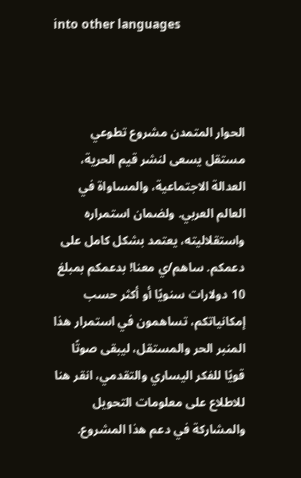into other languages



الحوار المتمدن مشروع تطوعي مستقل يسعى لنشر قيم الحرية، العدالة الاجتماعية، والمساواة في العالم العربي. ولضمان استمراره واستقلاليته، يعتمد بشكل كامل على دعمكم. ساهم/ي معنا! بدعمكم بمبلغ 10 دولارات سنويًا أو أكثر حسب إمكانياتكم، تساهمون في استمرار هذا المنبر الحر والمستقل، ليبقى صوتًا قويًا للفكر اليساري والتقدمي، انقر هنا للاطلاع على معلومات التحويل والمشاركة في دعم هذا المشروع.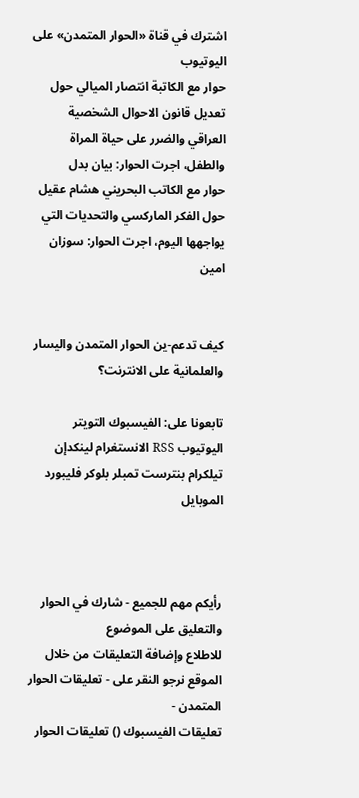اشترك في قناة «الحوار المتمدن» على اليوتيوب
حوار مع الكاتبة انتصار الميالي حول تعديل قانون الاحوال الشخصية العراقي والضرر على حياة المراة والطفل، اجرت الحوار: بيان بدل
حوار مع الكاتب البحريني هشام عقيل حول الفكر الماركسي والتحديات التي يواجهها اليوم، اجرت الحوار: سوزان امين


كيف تدعم-ين الحوار المتمدن واليسار والعلمانية على الانترنت؟

تابعونا على: الفيسبوك التويتر اليوتيوب RSS الانستغرام لينكدإن تيلكرام بنترست تمبلر بلوكر فليبورد الموبايل



رأيكم مهم للجميع - شارك في الحوار والتعليق على الموضوع
للاطلاع وإضافة التعليقات من خلال الموقع نرجو النقر على - تعليقات الحوار المتمدن -
تعليقات الفيسبوك () تعليقات الحوار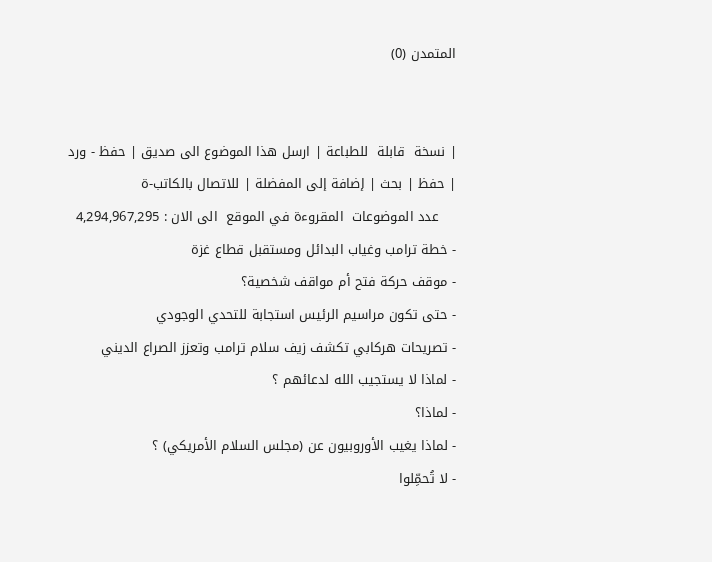المتمدن (0)


| نسخة  قابلة  للطباعة | ارسل هذا الموضوع الى صديق | حفظ - ورد
| حفظ | بحث | إضافة إلى المفضلة | للاتصال بالكاتب-ة
    عدد الموضوعات  المقروءة في الموقع  الى الان : 4,294,967,295
- خطة ترامب وغياب البدائل ومستقبل قطاع غزة
- موقف حركة فتح أم مواقف شخصية؟
- حتى تكون مراسيم الرئيس استجابة للتحدي الوجودي
- تصريحات هركابي تكشف زيف سلام ترامب وتعزز الصراع الديني
- لماذا لا يستجيب الله لدعائهم ؟
- لماذا؟
- لماذا يغيب الأوروبيون عن (مجلس السلام الأمريكي) ؟
- لا تُحمِّلوا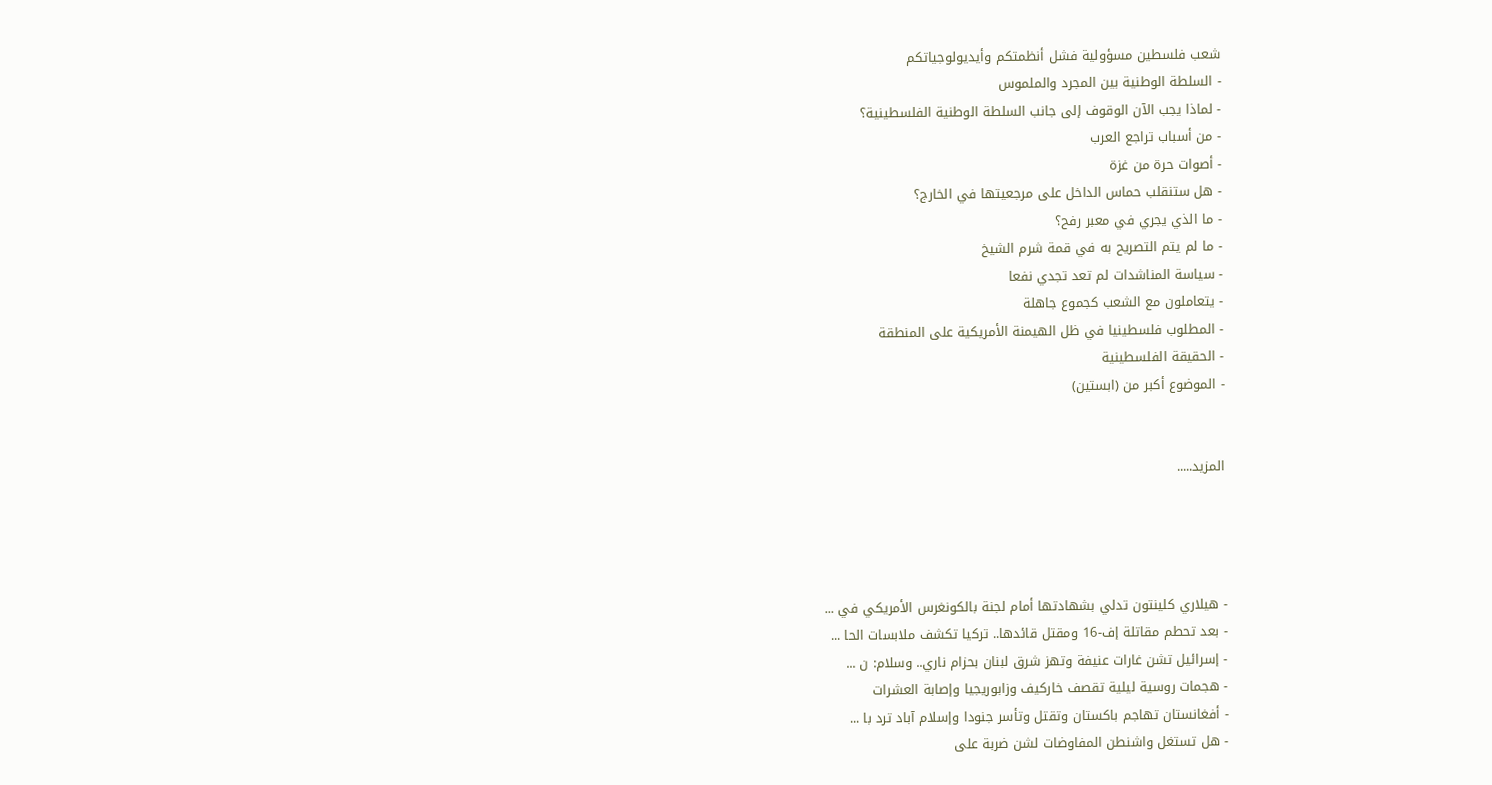شعب فلسطين مسؤولية فشل أنظمتكم وأيديولوجياتكم
- السلطة الوطنية بين المجرد والملموس
- لماذا يجب الآن الوقوف إلى جانب السلطة الوطنية الفلسطينية؟
- من أسباب تراجع العرب
- أصوات حرة من غزة
- هل ستنقلب حماس الداخل على مرجعيتها في الخارج؟
- ما الذي يجري في معبر رفح؟
- ما لم يتم التصريح به في قمة شرم الشيخ
- سياسة المناشدات لم تعد تجدي نفعا
- يتعاملون مع الشعب كجموع جاهلة
- المطلوب فلسطينيا في ظل الهيمنة الأمريكية على المنطقة
- الحقيقة الفلسطينية
- الموضوع أكبر من (ابستين)


المزيد.....




- هيلاري كلينتون تدلي بشهادتها أمام لجنة بالكونغرس الأمريكي في ...
- بعد تحطم مقاتلة إف-16 ومقتل قائدها.. تركيا تكشف ملابسات الحا ...
- إسرائيل تشن غارات عنيفة وتهز شرق لبنان بحزام ناري.. وسلام: ن ...
- هجمات روسية ليلية تقصف خاركيف وزابوريجيا وإصابة العشرات
- أفغانستان تهاجم باكستان وتقتل وتأسر جنودا وإسلام آباد ترد با ...
- هل تستغل واشنطن المفاوضات لشن ضربة على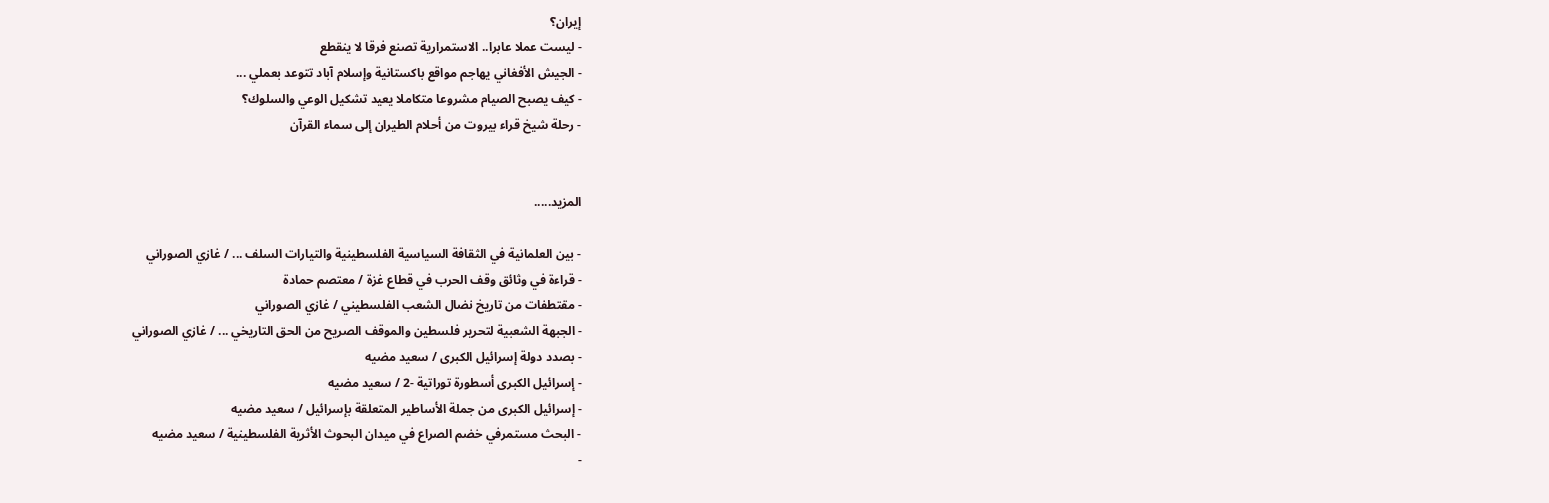إيران؟
- ليست عملا عابرا.. الاستمرارية تصنع فرقا لا ينقطع
- الجيش الأفغاني يهاجم مواقع باكستانية وإسلام آباد تتوعد بعملي ...
- كيف يصبح الصيام مشروعا متكاملا يعيد تشكيل الوعي والسلوك؟
- رحلة شيخ قراء بيروت من أحلام الطيران إلى سماء القرآن


المزيد.....

- بين العلمانية في الثقافة السياسية الفلسطينية والتيارات السلف ... / غازي الصوراني
- قراءة في وثائق وقف الحرب في قطاع غزة / معتصم حمادة
- مقتطفات من تاريخ نضال الشعب الفلسطيني / غازي الصوراني
- الجبهة الشعبية لتحرير فلسطين والموقف الصريح من الحق التاريخي ... / غازي الصوراني
- بصدد دولة إسرائيل الكبرى / سعيد مضيه
- إسرائيل الكبرى أسطورة توراتية -2 / سعيد مضيه
- إسرائيل الكبرى من جملة الأساطير المتعلقة بإسرائيل / سعيد مضيه
- البحث مستمرفي خضم الصراع في ميدان البحوث الأثرية الفلسطينية / سعيد مضيه
-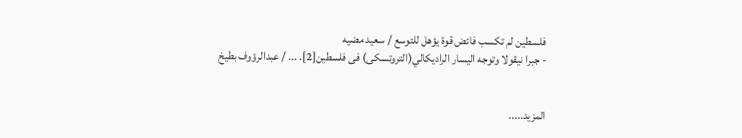فلسطين لم تكسب فائض قوة يؤهل للتوسع / سعيد مضيه
- جبرا نيقولا وتوجه اليسار الراديكالي(التروتسكى) فى فلسطين[2]. ... / عبدالرؤوف بطيخ


المزيد.....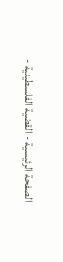الصفحة الرئيسية - القضية الفلسطينية -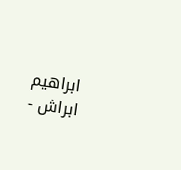ابراهيم ابراش -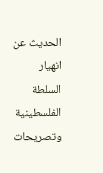الحديث عن انهيار السلطة الفلسطينية وتصريحات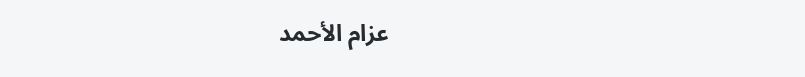عزام الأحمد